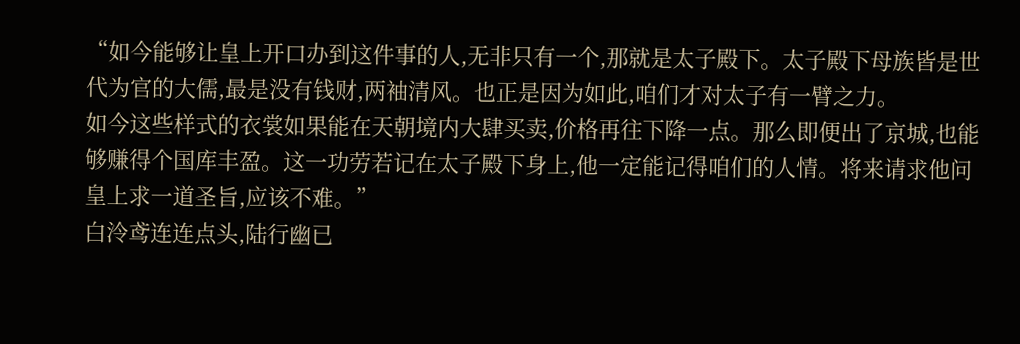“如今能够让皇上开口办到这件事的人,无非只有一个,那就是太子殿下。太子殿下母族皆是世代为官的大儒,最是没有钱财,两袖清风。也正是因为如此,咱们才对太子有一臂之力。
如今这些样式的衣裳如果能在天朝境内大肆买卖,价格再往下降一点。那么即便出了京城,也能够赚得个国库丰盈。这一功劳若记在太子殿下身上,他一定能记得咱们的人情。将来请求他问皇上求一道圣旨,应该不难。”
白泠鸢连连点头,陆行幽已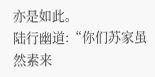亦是如此。
陆行幽道:“你们苏家虽然素来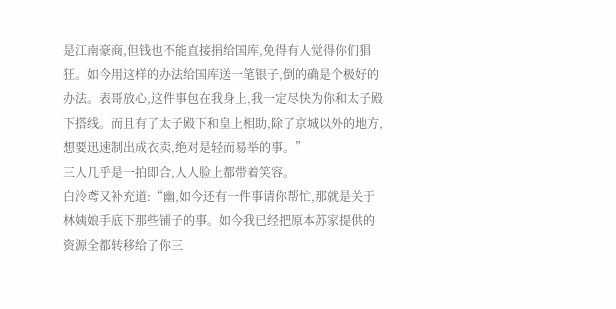是江南豪商,但钱也不能直接捐给国库,免得有人觉得你们猖狂。如今用这样的办法给国库送一笔银子,倒的确是个极好的办法。表哥放心,这件事包在我身上,我一定尽快为你和太子殿下搭线。而且有了太子殿下和皇上相助,除了京城以外的地方,想要迅速制出成衣卖,绝对是轻而易举的事。”
三人几乎是一拍即合,人人脸上都带着笑容。
白泠鸢又补充道:“幽,如今还有一件事请你帮忙,那就是关于林姨娘手底下那些铺子的事。如今我已经把原本苏家提供的资源全都转移给了你三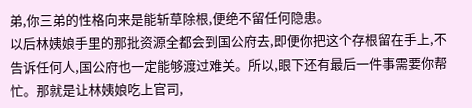弟,你三弟的性格向来是能斩草除根,便绝不留任何隐患。
以后林姨娘手里的那批资源全都会到国公府去,即便你把这个存根留在手上,不告诉任何人,国公府也一定能够渡过难关。所以,眼下还有最后一件事需要你帮忙。那就是让林姨娘吃上官司,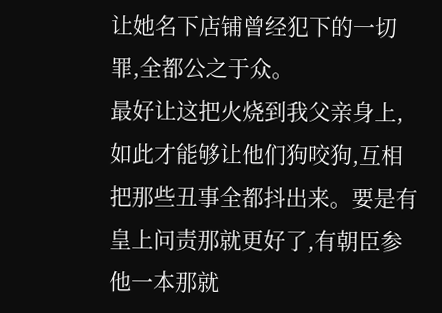让她名下店铺曾经犯下的一切罪,全都公之于众。
最好让这把火烧到我父亲身上,如此才能够让他们狗咬狗,互相把那些丑事全都抖出来。要是有皇上问责那就更好了,有朝臣参他一本那就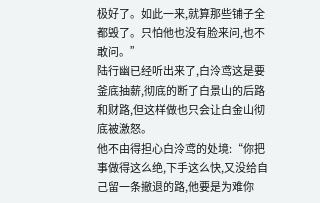极好了。如此一来,就算那些铺子全都毁了。只怕他也没有脸来问,也不敢问。”
陆行幽已经听出来了,白泠鸢这是要釜底抽薪,彻底的断了白景山的后路和财路,但这样做也只会让白金山彻底被激怒。
他不由得担心白泠鸢的处境:“你把事做得这么绝,下手这么快,又没给自己留一条撤退的路,他要是为难你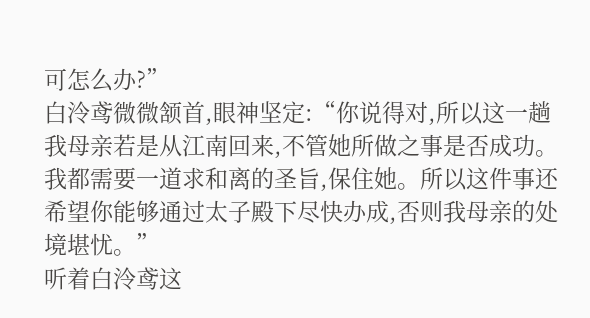可怎么办?”
白泠鸢微微颔首,眼神坚定:“你说得对,所以这一趟我母亲若是从江南回来,不管她所做之事是否成功。我都需要一道求和离的圣旨,保住她。所以这件事还希望你能够通过太子殿下尽快办成,否则我母亲的处境堪忧。”
听着白泠鸢这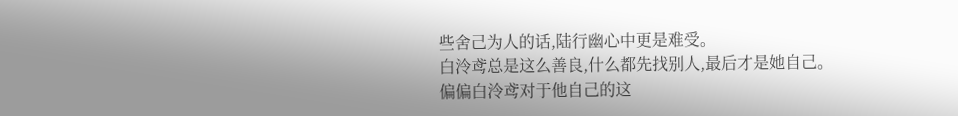些舍己为人的话,陆行幽心中更是难受。
白泠鸢总是这么善良,什么都先找别人,最后才是她自己。
偏偏白泠鸢对于他自己的这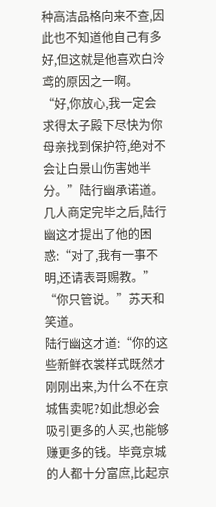种高洁品格向来不查,因此也不知道他自己有多好,但这就是他喜欢白泠鸢的原因之一啊。
“好,你放心,我一定会求得太子殿下尽快为你母亲找到保护符,绝对不会让白景山伤害她半分。”陆行幽承诺道。
几人商定完毕之后,陆行幽这才提出了他的困惑:“对了,我有一事不明,还请表哥赐教。”
“你只管说。”苏天和笑道。
陆行幽这才道:“你的这些新鲜衣裳样式既然才刚刚出来,为什么不在京城售卖呢?如此想必会吸引更多的人买,也能够赚更多的钱。毕竟京城的人都十分富庶,比起京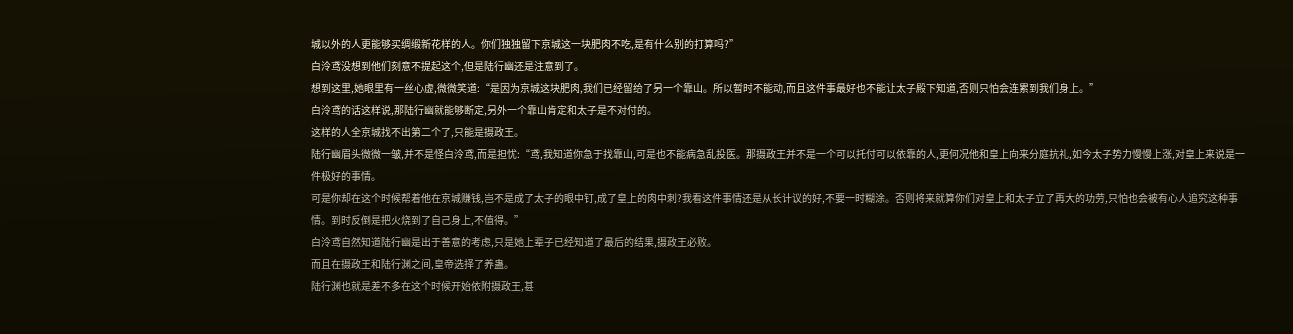城以外的人更能够买绸缎新花样的人。你们独独留下京城这一块肥肉不吃,是有什么别的打算吗?”
白泠鸢没想到他们刻意不提起这个,但是陆行幽还是注意到了。
想到这里,她眼里有一丝心虚,微微笑道:“是因为京城这块肥肉,我们已经留给了另一个靠山。所以暂时不能动,而且这件事最好也不能让太子殿下知道,否则只怕会连累到我们身上。”
白泠鸢的话这样说,那陆行幽就能够断定,另外一个靠山肯定和太子是不对付的。
这样的人全京城找不出第二个了,只能是摄政王。
陆行幽眉头微微一皱,并不是怪白泠鸢,而是担忧:“鸢,我知道你急于找靠山,可是也不能病急乱投医。那摄政王并不是一个可以托付可以依靠的人,更何况他和皇上向来分庭抗礼,如今太子势力慢慢上涨,对皇上来说是一件极好的事情。
可是你却在这个时候帮着他在京城赚钱,岂不是成了太子的眼中钉,成了皇上的肉中刺?我看这件事情还是从长计议的好,不要一时糊涂。否则将来就算你们对皇上和太子立了再大的功劳,只怕也会被有心人追究这种事情。到时反倒是把火烧到了自己身上,不值得。”
白泠鸢自然知道陆行幽是出于善意的考虑,只是她上辈子已经知道了最后的结果,摄政王必败。
而且在摄政王和陆行渊之间,皇帝选择了养蛊。
陆行渊也就是差不多在这个时候开始依附摄政王,甚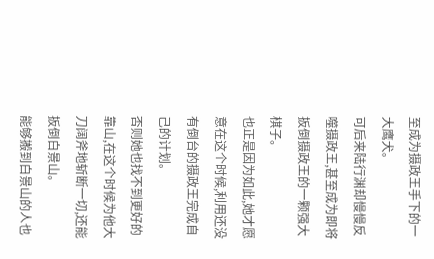至成为摄政王手下的一大鹰犬。
可后来陆行渊却慢慢反噬摄政王,甚至成为即将扳倒摄政王的一颗强大棋子。
也正是因为如此,她才愿意在这个时候,利用还没有倒台的摄政王完成自己的计划。
否则她也找不到更好的靠山,在这个时候为他大刀阔斧地斩断一切,还能扳倒白景山。
能够搬到白景山的人也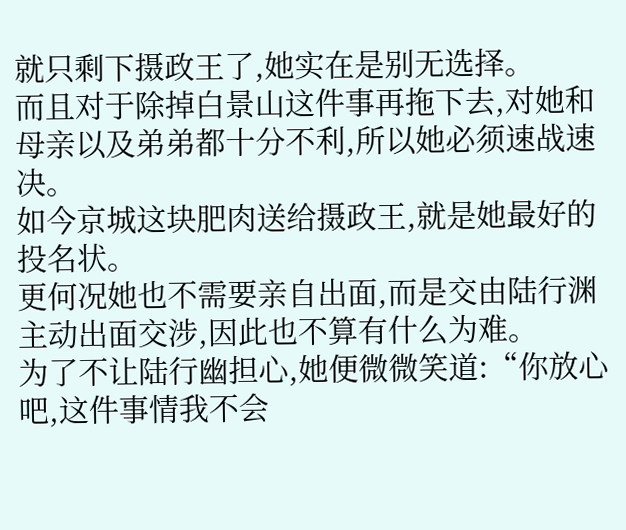就只剩下摄政王了,她实在是别无选择。
而且对于除掉白景山这件事再拖下去,对她和母亲以及弟弟都十分不利,所以她必须速战速决。
如今京城这块肥肉送给摄政王,就是她最好的投名状。
更何况她也不需要亲自出面,而是交由陆行渊主动出面交涉,因此也不算有什么为难。
为了不让陆行幽担心,她便微微笑道:“你放心吧,这件事情我不会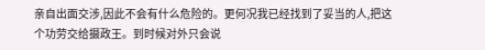亲自出面交涉,因此不会有什么危险的。更何况我已经找到了妥当的人,把这个功劳交给摄政王。到时候对外只会说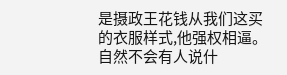是摄政王花钱从我们这买的衣服样式,他强权相逼。自然不会有人说什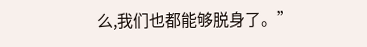么,我们也都能够脱身了。”